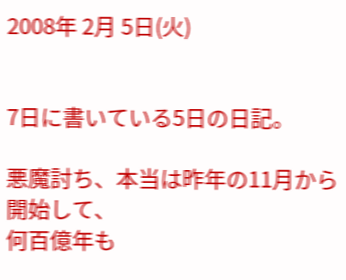2008年 2月 5日(火)


7日に書いている5日の日記。

悪魔討ち、本当は昨年の11月から開始して、
何百億年も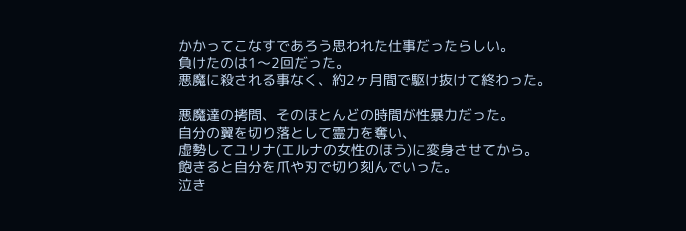かかってこなすであろう思われた仕事だったらしい。
負けたのは1〜2回だった。
悪魔に殺される事なく、約2ヶ月間で駆け抜けて終わった。

悪魔達の拷問、そのほとんどの時間が性暴力だった。
自分の翼を切り落として霊力を奪い、
虚勢してユリナ(エルナの女性のほう)に変身させてから。
飽きると自分を爪や刃で切り刻んでいった。
泣き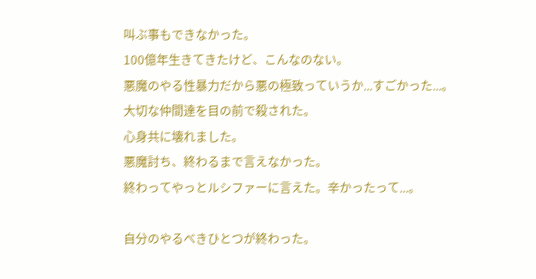叫ぶ事もできなかった。
100億年生きてきたけど、こんなのない。
悪魔のやる性暴力だから悪の極致っていうか...すごかった...。
大切な仲間達を目の前で殺された。
心身共に壊れました。
悪魔討ち、終わるまで言えなかった。
終わってやっとルシファーに言えた。辛かったって...。

自分のやるべきひとつが終わった。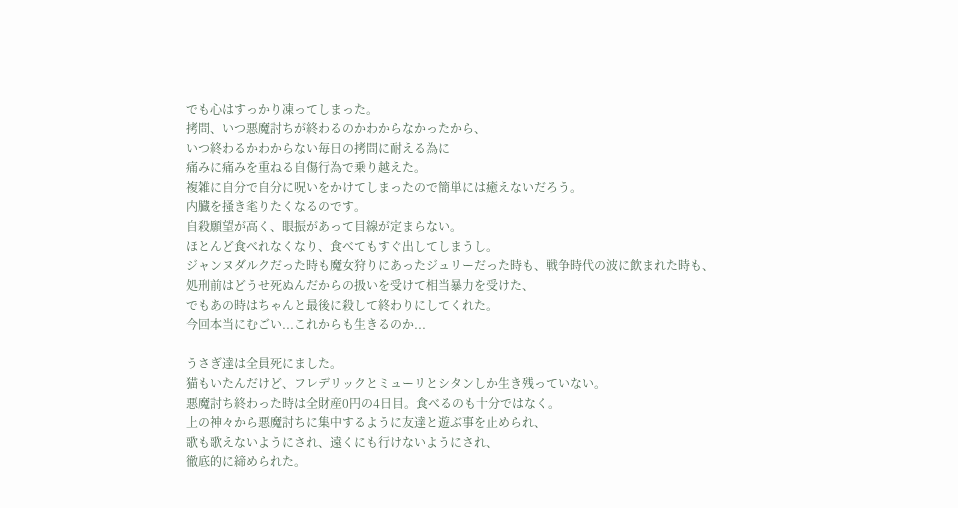でも心はすっかり凍ってしまった。
拷問、いつ悪魔討ちが終わるのかわからなかったから、
いつ終わるかわからない毎日の拷問に耐える為に
痛みに痛みを重ねる自傷行為で乗り越えた。
複雑に自分で自分に呪いをかけてしまったので簡単には癒えないだろう。
内臓を掻き毟りたくなるのです。
自殺願望が高く、眼振があって目線が定まらない。
ほとんど食べれなくなり、食べてもすぐ出してしまうし。
ジャンヌダルクだった時も魔女狩りにあったジュリーだった時も、戦争時代の波に飲まれた時も、
処刑前はどうせ死ぬんだからの扱いを受けて相当暴力を受けた、
でもあの時はちゃんと最後に殺して終わりにしてくれた。
今回本当にむごい...これからも生きるのか...

うさぎ達は全員死にました。
猫もいたんだけど、フレデリックとミューリとシタンしか生き残っていない。
悪魔討ち終わった時は全財産0円の4日目。食べるのも十分ではなく。
上の神々から悪魔討ちに集中するように友達と遊ぶ事を止められ、
歌も歌えないようにされ、遠くにも行けないようにされ、
徹底的に締められた。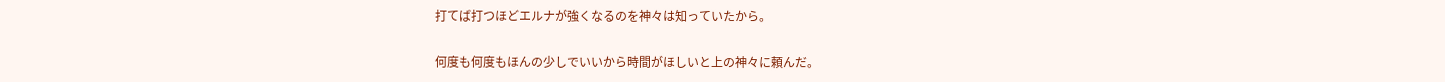打てば打つほどエルナが強くなるのを神々は知っていたから。

何度も何度もほんの少しでいいから時間がほしいと上の神々に頼んだ。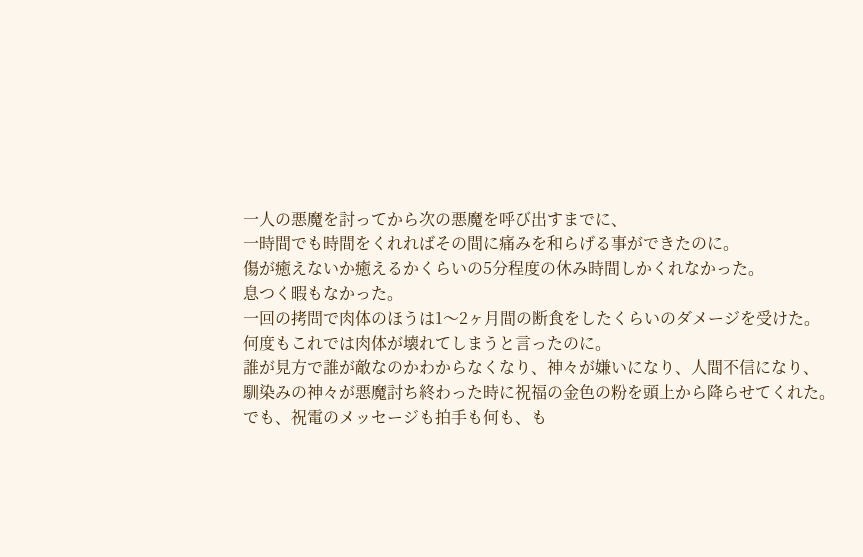一人の悪魔を討ってから次の悪魔を呼び出すまでに、
一時間でも時間をくれればその間に痛みを和らげる事ができたのに。
傷が癒えないか癒えるかくらいの5分程度の休み時間しかくれなかった。
息つく暇もなかった。
一回の拷問で肉体のほうは1〜2ヶ月間の断食をしたくらいのダメージを受けた。
何度もこれでは肉体が壊れてしまうと言ったのに。
誰が見方で誰が敵なのかわからなくなり、神々が嫌いになり、人間不信になり、
馴染みの神々が悪魔討ち終わった時に祝福の金色の粉を頭上から降らせてくれた。
でも、祝電のメッセージも拍手も何も、も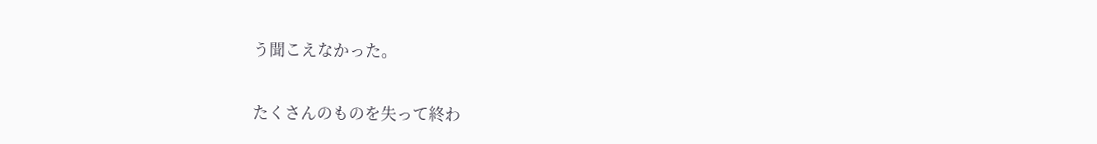う聞こえなかった。

たくさんのものを失って終わ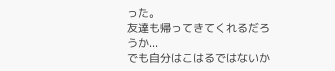った。
友達も帰ってきてくれるだろうか...
でも自分はこはるではないか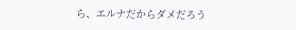ら、エルナだからダメだろう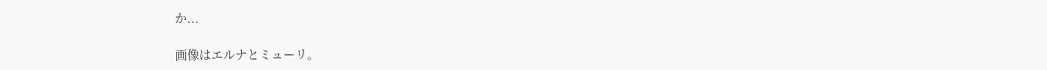か...

画像はエルナとミューリ。